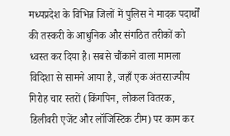मध्यप्रदेश के विभिन्न जिलों में पुलिस ने मादक पदार्थों की तस्करी के आधुनिक और संगठित तरीकों को ध्वस्त कर दिया है। सबसे चौंकाने वाला मामला विदिशा से सामने आया है, जहाँ एक अंतरराज्यीय गिरोह चार स्तरों (किंगपिन, लोकल वितरक, डिलीवरी एजेंट और लॉजिस्टिक टीम) पर काम कर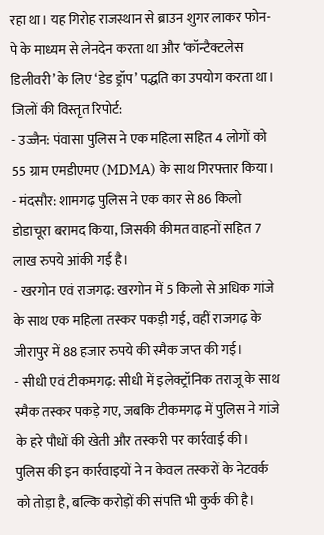रहा था। यह गिरोह राजस्थान से ब्राउन शुगर लाकर फोन-पे के माध्यम से लेनदेन करता था और ‘कॉन्टैक्टलेस डिलीवरी’ के लिए ‘डेड ड्रॉप’ पद्धति का उपयोग करता था।
जिलों की विस्तृत रिपोर्ट:
- उज्जैन: पंवासा पुलिस ने एक महिला सहित 4 लोगों को 55 ग्राम एमडीएमए (MDMA) के साथ गिरफ्तार किया।
- मंदसौर: शामगढ़ पुलिस ने एक कार से 86 किलो डोडाचूरा बरामद किया, जिसकी कीमत वाहनों सहित 7 लाख रुपये आंकी गई है।
- खरगोन एवं राजगढ़: खरगोन में 5 किलो से अधिक गांजे के साथ एक महिला तस्कर पकड़ी गई, वहीं राजगढ़ के जीरापुर में 88 हजार रुपये की स्मैक जप्त की गई।
- सीधी एवं टीकमगढ़: सीधी में इलेक्ट्रॉनिक तराजू के साथ स्मैक तस्कर पकड़े गए, जबकि टीकमगढ़ में पुलिस ने गांजे के हरे पौधों की खेती और तस्करी पर कार्रवाई की।
पुलिस की इन कार्रवाइयों ने न केवल तस्करों के नेटवर्क को तोड़ा है, बल्कि करोड़ों की संपत्ति भी कुर्क की है।